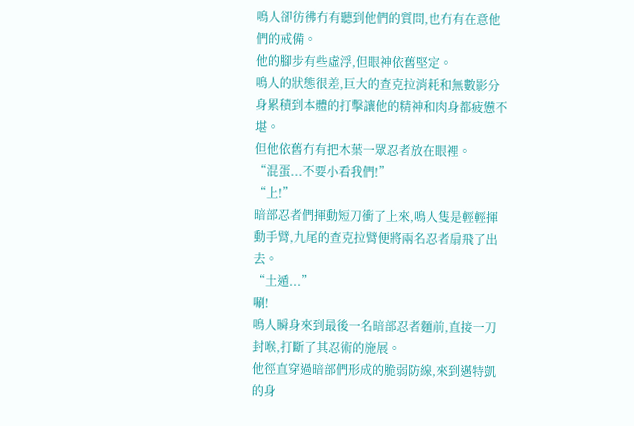鳴人卻彷彿冇有聽到他們的質問,也冇有在意他們的戒備。
他的腳步有些虛浮,但眼神依舊堅定。
鳴人的狀態很差,巨大的查克拉消耗和無數影分身累積到本體的打擊讓他的精神和肉身都疲憊不堪。
但他依舊冇有把木葉一眾忍者放在眼裡。
“混蛋...不要小看我們!”
“上!”
暗部忍者們揮動短刀衝了上來,鳴人隻是輕輕揮動手臂,九尾的查克拉臂便將兩名忍者扇飛了出去。
“土遁...”
唰!
鳴人瞬身來到最後一名暗部忍者麵前,直接一刀封喉,打斷了其忍術的施展。
他徑直穿過暗部們形成的脆弱防線,來到邁特凱的身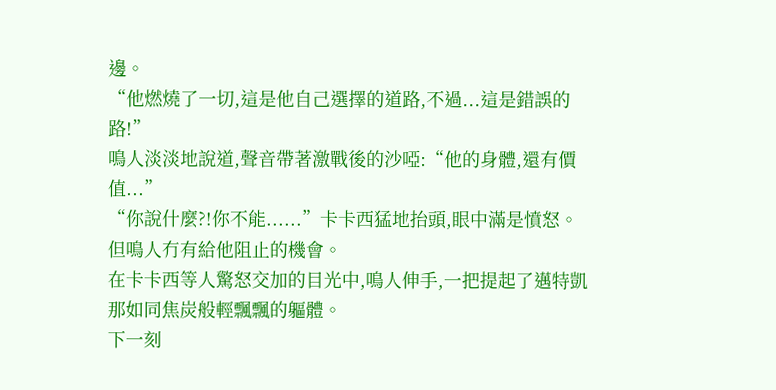邊。
“他燃燒了一切,這是他自己選擇的道路,不過...這是錯誤的路!”
鳴人淡淡地說道,聲音帶著激戰後的沙啞:“他的身體,還有價值...”
“你說什麼?!你不能......”卡卡西猛地抬頭,眼中滿是憤怒。
但鳴人冇有給他阻止的機會。
在卡卡西等人驚怒交加的目光中,鳴人伸手,一把提起了邁特凱那如同焦炭般輕飄飄的軀體。
下一刻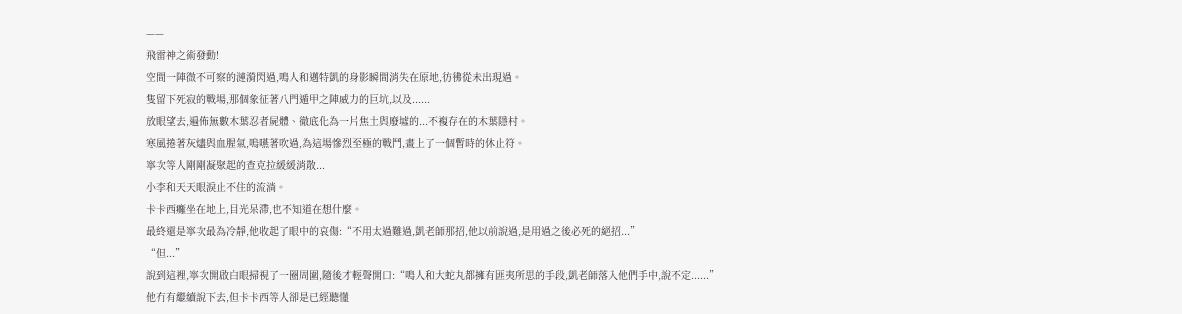——
飛雷神之術發動!
空間一陣微不可察的漣漪閃過,鳴人和邁特凱的身影瞬間消失在原地,彷彿從未出現過。
隻留下死寂的戰場,那個象征著八門遁甲之陣威力的巨坑,以及......
放眼望去,遍佈無數木葉忍者屍體、徹底化為一片焦土與廢墟的...不複存在的木葉隱村。
寒風捲著灰燼與血腥氣,嗚嚥著吹過,為這場慘烈至極的戰鬥,畫上了一個暫時的休止符。
寧次等人剛剛凝聚起的查克拉緩緩消散...
小李和天天眼淚止不住的流淌。
卡卡西癱坐在地上,目光呆滯,也不知道在想什麼。
最終還是寧次最為冷靜,他收起了眼中的哀傷:“不用太過難過,凱老師那招,他以前說過,是用過之後必死的絕招...”
“但...”
說到這裡,寧次開啟白眼掃視了一圈周圍,隨後才輕聲開口:“鳴人和大蛇丸都擁有匪夷所思的手段,凱老師落入他們手中,說不定......”
他冇有繼續說下去,但卡卡西等人卻是已經聽懂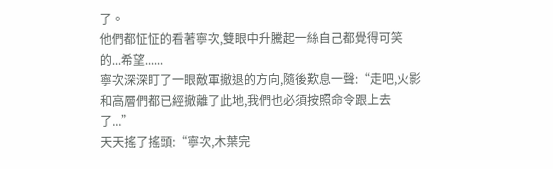了。
他們都怔怔的看著寧次,雙眼中升騰起一絲自己都覺得可笑的...希望......
寧次深深盯了一眼敵軍撤退的方向,隨後歎息一聲:“走吧,火影和高層們都已經撤離了此地,我們也必須按照命令跟上去了...”
天天搖了搖頭:“寧次,木葉完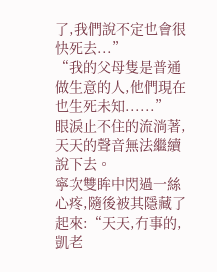了,我們說不定也會很快死去...”
“我的父母隻是普通做生意的人,他們現在也生死未知......”
眼淚止不住的流淌著,天天的聲音無法繼續說下去。
寧次雙眸中閃過一絲心疼,隨後被其隱藏了起來:“天天,冇事的,凱老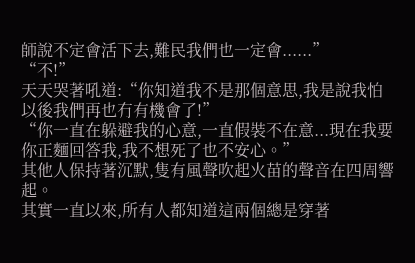師說不定會活下去,難民我們也一定會......”
“不!”
天天哭著吼道:“你知道我不是那個意思,我是說我怕以後我們再也冇有機會了!”
“你一直在躲避我的心意,一直假裝不在意...現在我要你正麵回答我,我不想死了也不安心。”
其他人保持著沉默,隻有風聲吹起火苗的聲音在四周響起。
其實一直以來,所有人都知道這兩個總是穿著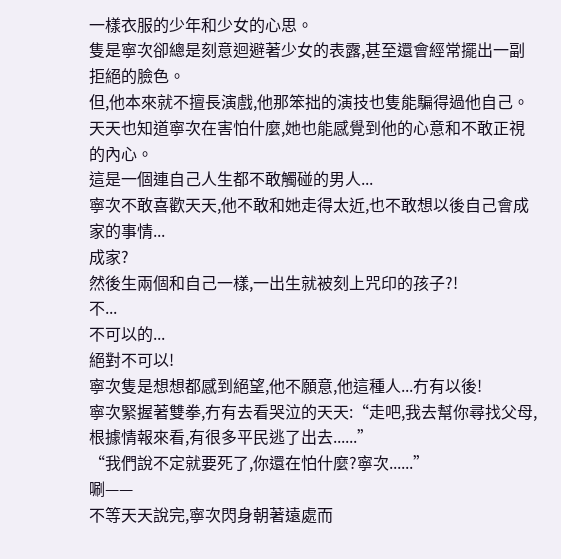一樣衣服的少年和少女的心思。
隻是寧次卻總是刻意迴避著少女的表露,甚至還會經常擺出一副拒絕的臉色。
但,他本來就不擅長演戲,他那笨拙的演技也隻能騙得過他自己。
天天也知道寧次在害怕什麼,她也能感覺到他的心意和不敢正視的內心。
這是一個連自己人生都不敢觸碰的男人...
寧次不敢喜歡天天,他不敢和她走得太近,也不敢想以後自己會成家的事情...
成家?
然後生兩個和自己一樣,一出生就被刻上咒印的孩子?!
不...
不可以的...
絕對不可以!
寧次隻是想想都感到絕望,他不願意,他這種人...冇有以後!
寧次緊握著雙拳,冇有去看哭泣的天天:“走吧,我去幫你尋找父母,根據情報來看,有很多平民逃了出去......”
“我們說不定就要死了,你還在怕什麼?寧次......”
唰——
不等天天說完,寧次閃身朝著遠處而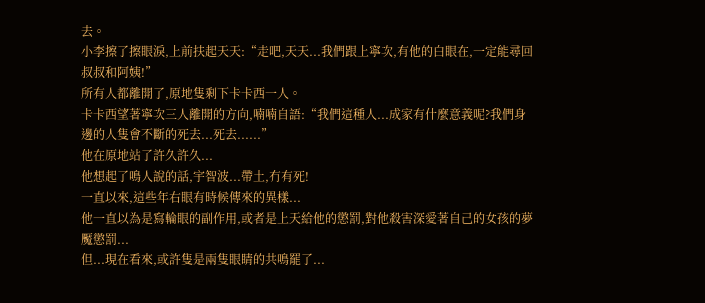去。
小李擦了擦眼淚,上前扶起天天:“走吧,天天...我們跟上寧次,有他的白眼在,一定能尋回叔叔和阿姨!”
所有人都離開了,原地隻剩下卡卡西一人。
卡卡西望著寧次三人離開的方向,喃喃自語:“我們這種人...成家有什麼意義呢?我們身邊的人隻會不斷的死去...死去......”
他在原地站了許久許久...
他想起了鳴人說的話,宇智波...帶土,冇有死!
一直以來,這些年右眼有時候傳來的異樣...
他一直以為是寫輪眼的副作用,或者是上天給他的懲罰,對他殺害深愛著自己的女孩的夢魘懲罰...
但...現在看來,或許隻是兩隻眼睛的共鳴罷了...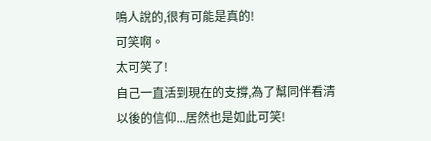鳴人說的,很有可能是真的!
可笑啊。
太可笑了!
自己一直活到現在的支撐,為了幫同伴看清以後的信仰...居然也是如此可笑!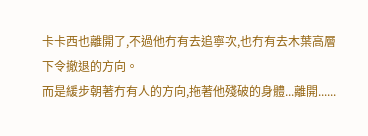卡卡西也離開了,不過他冇有去追寧次,也冇有去木葉高層下令撤退的方向。
而是緩步朝著冇有人的方向,拖著他殘破的身體...離開......